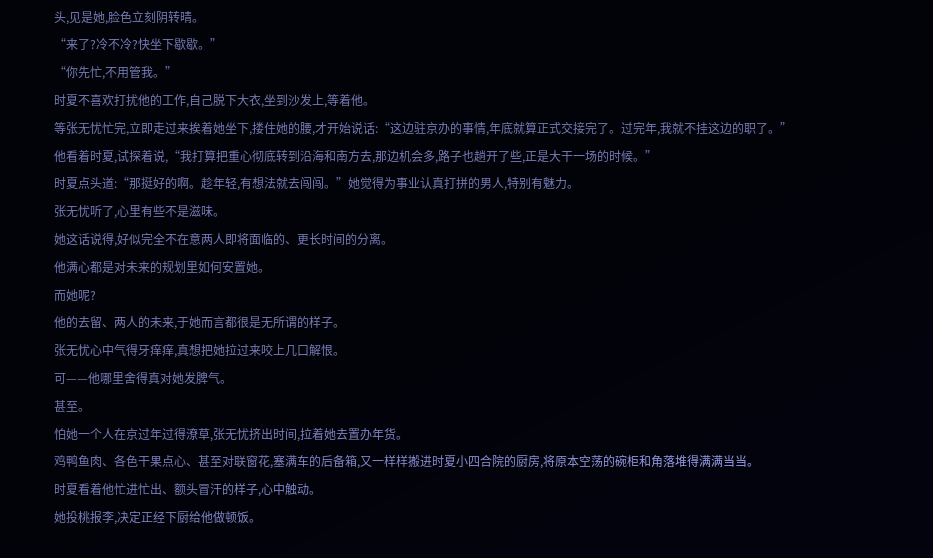头,见是她,脸色立刻阴转晴。
“来了?冷不冷?快坐下歇歇。”
“你先忙,不用管我。”
时夏不喜欢打扰他的工作,自己脱下大衣,坐到沙发上,等着他。
等张无忧忙完,立即走过来挨着她坐下,搂住她的腰,才开始说话:“这边驻京办的事情,年底就算正式交接完了。过完年,我就不挂这边的职了。”
他看着时夏,试探着说,“我打算把重心彻底转到沿海和南方去,那边机会多,路子也趟开了些,正是大干一场的时候。”
时夏点头道:“那挺好的啊。趁年轻,有想法就去闯闯。”她觉得为事业认真打拼的男人,特别有魅力。
张无忧听了,心里有些不是滋味。
她这话说得,好似完全不在意两人即将面临的、更长时间的分离。
他满心都是对未来的规划里如何安置她。
而她呢?
他的去留、两人的未来,于她而言都很是无所谓的样子。
张无忧心中气得牙痒痒,真想把她拉过来咬上几口解恨。
可——他哪里舍得真对她发脾气。
甚至。
怕她一个人在京过年过得潦草,张无忧挤出时间,拉着她去置办年货。
鸡鸭鱼肉、各色干果点心、甚至对联窗花,塞满车的后备箱,又一样样搬进时夏小四合院的厨房,将原本空荡的碗柜和角落堆得满满当当。
时夏看着他忙进忙出、额头冒汗的样子,心中触动。
她投桃报李,决定正经下厨给他做顿饭。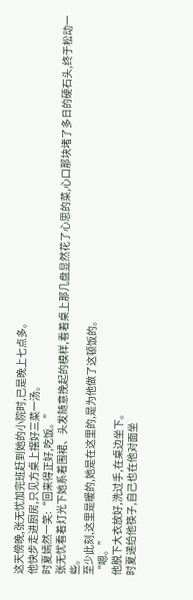这天傍晚,张无忧加完班赶到她的小院时,已是晚上七点多。
他快步走进厨房,只见方桌上摆好三菜一汤。
时夏嫣然一笑:“回来得正好,吃饭。”
张无忧看着灯光下她系着围裙、头发随意挽起的模样,看着桌上那几盘显然花了心思的菜,心口那块堵了多日的硬石头,终于松动一些。
至少此刻,这里是暖的,她是在这里的,是为他做了这顿饭的。
“嗯。”
他脱下大衣放好,洗过手,在桌边坐下。
时夏递给他筷子,自己也在他对面坐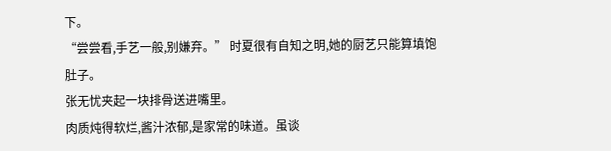下。
“尝尝看,手艺一般,别嫌弃。” 时夏很有自知之明,她的厨艺只能算填饱肚子。
张无忧夹起一块排骨送进嘴里。
肉质炖得软烂,酱汁浓郁,是家常的味道。虽谈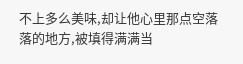不上多么美味,却让他心里那点空落落的地方,被填得满满当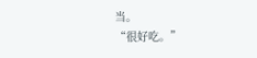当。
“很好吃。”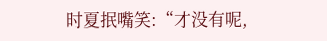时夏抿嘴笑:“才没有呢,